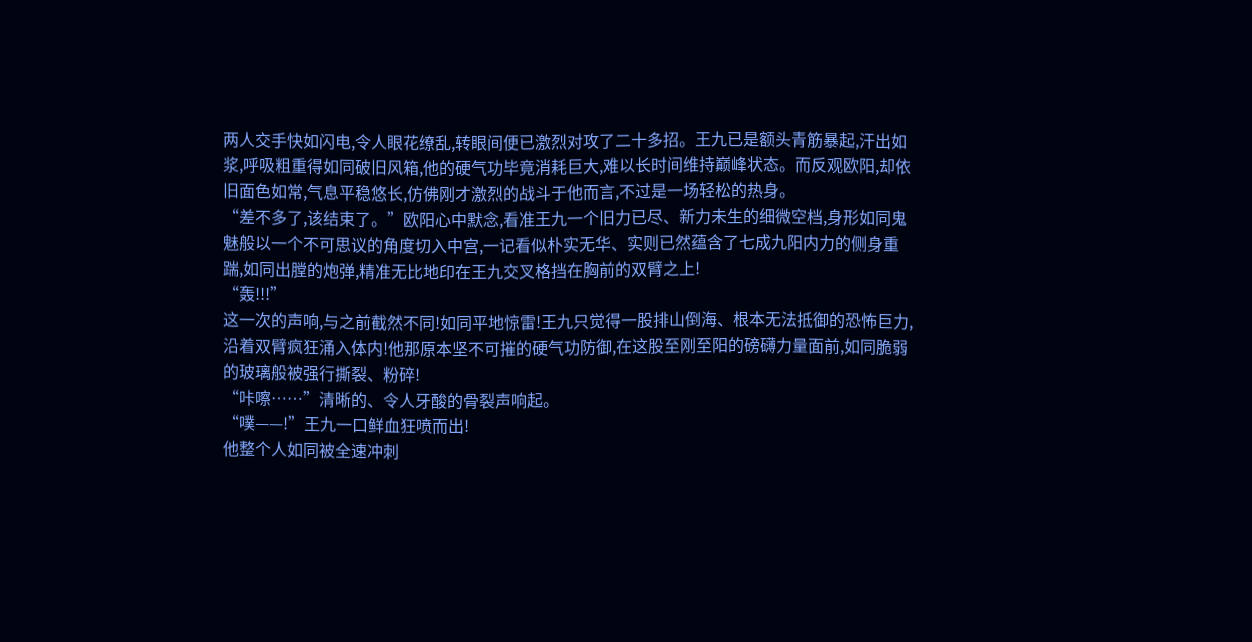两人交手快如闪电,令人眼花缭乱,转眼间便已激烈对攻了二十多招。王九已是额头青筋暴起,汗出如浆,呼吸粗重得如同破旧风箱,他的硬气功毕竟消耗巨大,难以长时间维持巅峰状态。而反观欧阳,却依旧面色如常,气息平稳悠长,仿佛刚才激烈的战斗于他而言,不过是一场轻松的热身。
“差不多了,该结束了。”欧阳心中默念,看准王九一个旧力已尽、新力未生的细微空档,身形如同鬼魅般以一个不可思议的角度切入中宫,一记看似朴实无华、实则已然蕴含了七成九阳内力的侧身重踹,如同出膛的炮弹,精准无比地印在王九交叉格挡在胸前的双臂之上!
“轰!!!”
这一次的声响,与之前截然不同!如同平地惊雷!王九只觉得一股排山倒海、根本无法抵御的恐怖巨力,沿着双臂疯狂涌入体内!他那原本坚不可摧的硬气功防御,在这股至刚至阳的磅礴力量面前,如同脆弱的玻璃般被强行撕裂、粉碎!
“咔嚓……”清晰的、令人牙酸的骨裂声响起。
“噗——!”王九一口鲜血狂喷而出!
他整个人如同被全速冲刺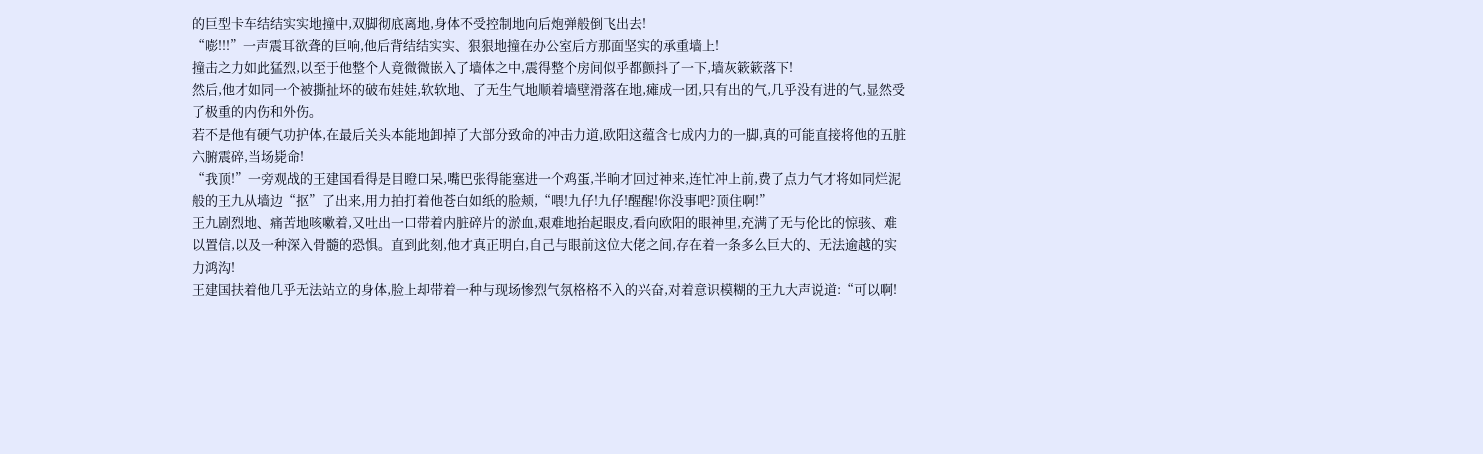的巨型卡车结结实实地撞中,双脚彻底离地,身体不受控制地向后炮弹般倒飞出去!
“嘭!!!”一声震耳欲聋的巨响,他后背结结实实、狠狠地撞在办公室后方那面坚实的承重墙上!
撞击之力如此猛烈,以至于他整个人竟微微嵌入了墙体之中,震得整个房间似乎都颤抖了一下,墙灰簌簌落下!
然后,他才如同一个被撕扯坏的破布娃娃,软软地、了无生气地顺着墙壁滑落在地,瘫成一团,只有出的气,几乎没有进的气,显然受了极重的内伤和外伤。
若不是他有硬气功护体,在最后关头本能地卸掉了大部分致命的冲击力道,欧阳这蕴含七成内力的一脚,真的可能直接将他的五脏六腑震碎,当场毙命!
“我顶!”一旁观战的王建国看得是目瞪口呆,嘴巴张得能塞进一个鸡蛋,半晌才回过神来,连忙冲上前,费了点力气才将如同烂泥般的王九从墙边“抠”了出来,用力拍打着他苍白如纸的脸颊,“喂!九仔!九仔!醒醒!你没事吧?顶住啊!”
王九剧烈地、痛苦地咳嗽着,又吐出一口带着内脏碎片的淤血,艰难地抬起眼皮,看向欧阳的眼神里,充满了无与伦比的惊骇、难以置信,以及一种深入骨髓的恐惧。直到此刻,他才真正明白,自己与眼前这位大佬之间,存在着一条多么巨大的、无法逾越的实力鸿沟!
王建国扶着他几乎无法站立的身体,脸上却带着一种与现场惨烈气氛格格不入的兴奋,对着意识模糊的王九大声说道:“可以啊!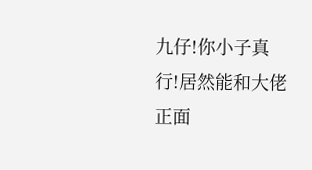九仔!你小子真行!居然能和大佬正面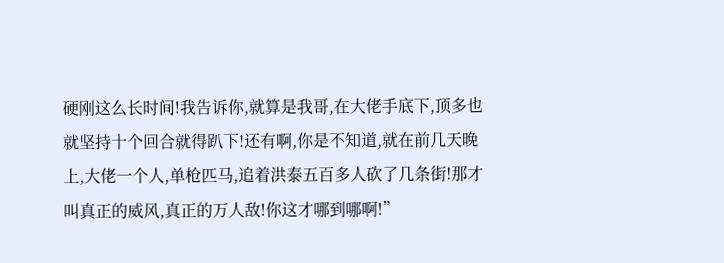硬刚这么长时间!我告诉你,就算是我哥,在大佬手底下,顶多也就坚持十个回合就得趴下!还有啊,你是不知道,就在前几天晚上,大佬一个人,单枪匹马,追着洪泰五百多人砍了几条街!那才叫真正的威风,真正的万人敌!你这才哪到哪啊!”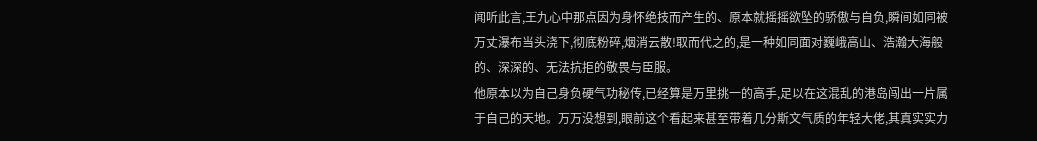闻听此言,王九心中那点因为身怀绝技而产生的、原本就摇摇欲坠的骄傲与自负,瞬间如同被万丈瀑布当头浇下,彻底粉碎,烟消云散!取而代之的,是一种如同面对巍峨高山、浩瀚大海般的、深深的、无法抗拒的敬畏与臣服。
他原本以为自己身负硬气功秘传,已经算是万里挑一的高手,足以在这混乱的港岛闯出一片属于自己的天地。万万没想到,眼前这个看起来甚至带着几分斯文气质的年轻大佬,其真实实力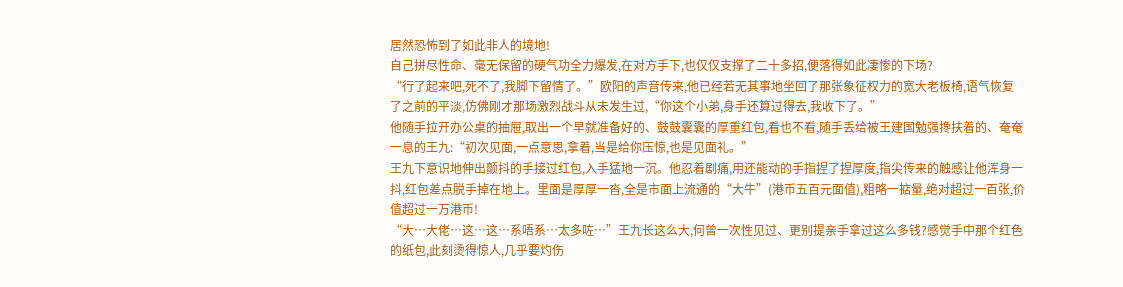居然恐怖到了如此非人的境地!
自己拼尽性命、毫无保留的硬气功全力爆发,在对方手下,也仅仅支撑了二十多招,便落得如此凄惨的下场?
“行了起来吧,死不了,我脚下留情了。”欧阳的声音传来,他已经若无其事地坐回了那张象征权力的宽大老板椅,语气恢复了之前的平淡,仿佛刚才那场激烈战斗从未发生过,“你这个小弟,身手还算过得去,我收下了。”
他随手拉开办公桌的抽屉,取出一个早就准备好的、鼓鼓囊囊的厚重红包,看也不看,随手丢给被王建国勉强搀扶着的、奄奄一息的王九:“初次见面,一点意思,拿着,当是给你压惊,也是见面礼。”
王九下意识地伸出颤抖的手接过红包,入手猛地一沉。他忍着剧痛,用还能动的手指捏了捏厚度,指尖传来的触感让他浑身一抖,红包差点脱手掉在地上。里面是厚厚一沓,全是市面上流通的“大牛”(港币五百元面值),粗略一掂量,绝对超过一百张,价值超过一万港币!
“大…大佬…这…这…系唔系…太多咗…”王九长这么大,何曾一次性见过、更别提亲手拿过这么多钱?感觉手中那个红色的纸包,此刻烫得惊人,几乎要灼伤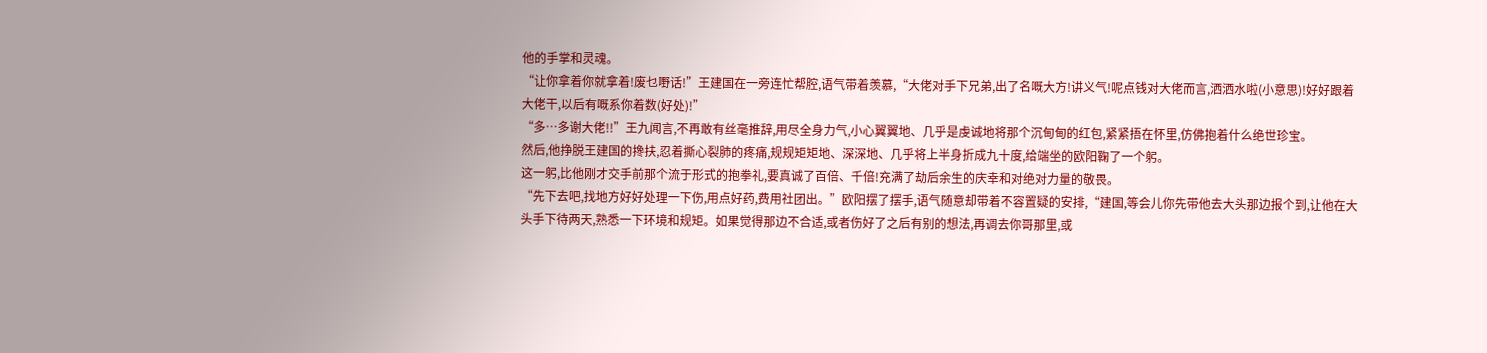他的手掌和灵魂。
“让你拿着你就拿着!废乜嘢话!”王建国在一旁连忙帮腔,语气带着羡慕,“大佬对手下兄弟,出了名嘅大方!讲义气!呢点钱对大佬而言,洒洒水啦(小意思)!好好跟着大佬干,以后有嘅系你着数(好处)!”
“多…多谢大佬!!”王九闻言,不再敢有丝毫推辞,用尽全身力气,小心翼翼地、几乎是虔诚地将那个沉甸甸的红包,紧紧捂在怀里,仿佛抱着什么绝世珍宝。
然后,他挣脱王建国的搀扶,忍着撕心裂肺的疼痛,规规矩矩地、深深地、几乎将上半身折成九十度,给端坐的欧阳鞠了一个躬。
这一躬,比他刚才交手前那个流于形式的抱拳礼,要真诚了百倍、千倍!充满了劫后余生的庆幸和对绝对力量的敬畏。
“先下去吧,找地方好好处理一下伤,用点好药,费用社团出。”欧阳摆了摆手,语气随意却带着不容置疑的安排,“建国,等会儿你先带他去大头那边报个到,让他在大头手下待两天,熟悉一下环境和规矩。如果觉得那边不合适,或者伤好了之后有别的想法,再调去你哥那里,或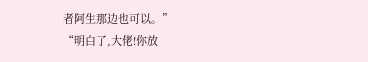者阿生那边也可以。”
“明白了,大佬!你放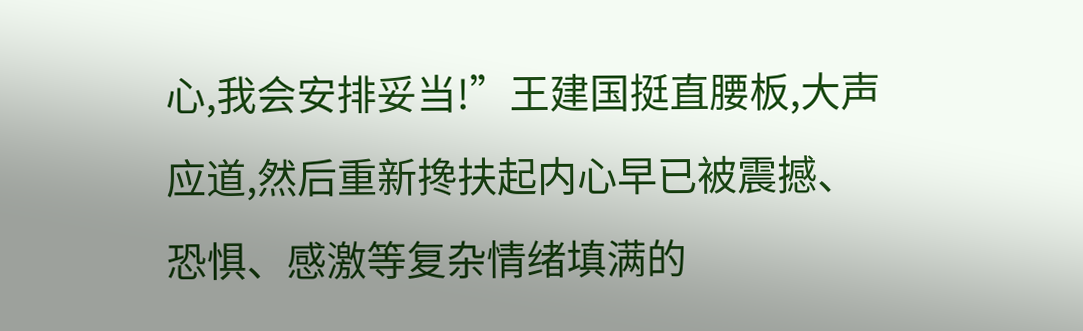心,我会安排妥当!”王建国挺直腰板,大声应道,然后重新搀扶起内心早已被震撼、恐惧、感激等复杂情绪填满的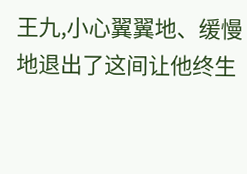王九,小心翼翼地、缓慢地退出了这间让他终生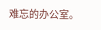难忘的办公室。